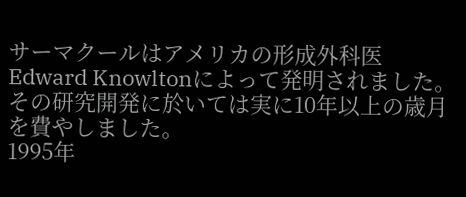サーマクールはアメリカの形成外科医 Edward Knowltonによって発明されました。
その研究開発に於いては実に10年以上の歳月を費やしました。
1995年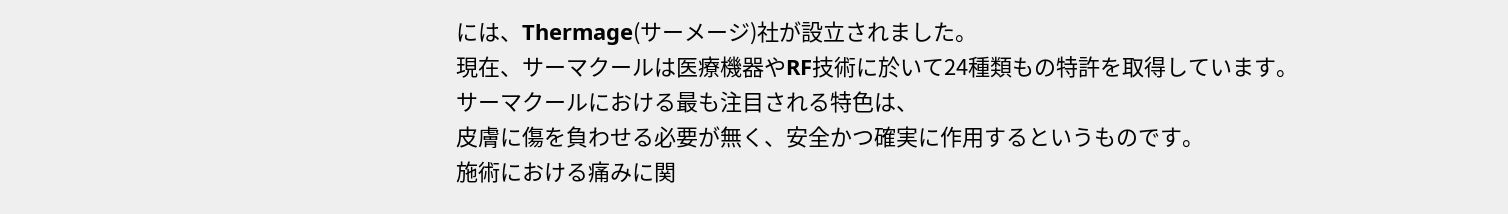には、Thermage(サーメージ)社が設立されました。
現在、サーマクールは医療機器やRF技術に於いて24種類もの特許を取得しています。
サーマクールにおける最も注目される特色は、
皮膚に傷を負わせる必要が無く、安全かつ確実に作用するというものです。
施術における痛みに関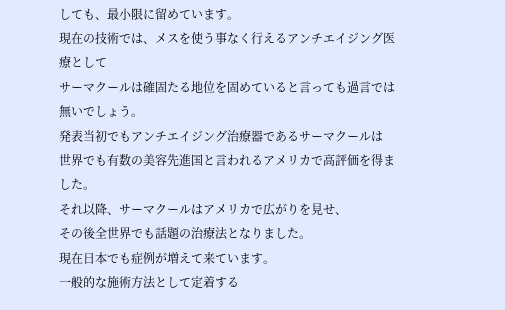しても、最小限に留めています。
現在の技術では、メスを使う事なく行えるアンチエイジング医療として
サーマクールは確固たる地位を固めていると言っても過言では無いでしょう。
発表当初でもアンチエイジング治療器であるサーマクールは
世界でも有数の美容先進国と言われるアメリカで高評価を得ました。
それ以降、サーマクールはアメリカで広がりを見せ、
その後全世界でも話題の治療法となりました。
現在日本でも症例が増えて来ています。
一般的な施術方法として定着する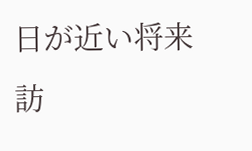日が近い将来訪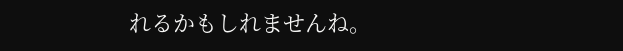れるかもしれませんね。